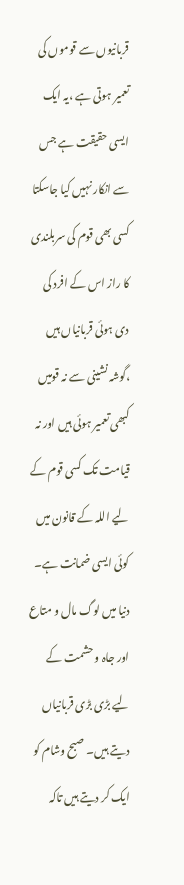قربانیوں سے قوموں کی تعمیر ہوتی ہے ،یہ ایک ایسی حقیقت ہے جس سے انکار نہیں کیا جاسکتا کسی بھی قوم کی سربلندی کا راز اس کے افرد کی دی ہوئی قربانیاں ہیں ،گوشہ نشینی سے نہ قومیں کبھی تعمیر ہوئی ہیں اور نہ قیامت تک کسی قوم کے لیے اللہ کے قانون میں کوئی ایسی ضمانت ہے۔ دنیا میں لوگ مال و متاع اور جاہ و حشمت کے لیے بڑی بڑی قربانیاں دیتے ہیں۔ صبح وشام کو ایک کر دیتے ہیں تاکہ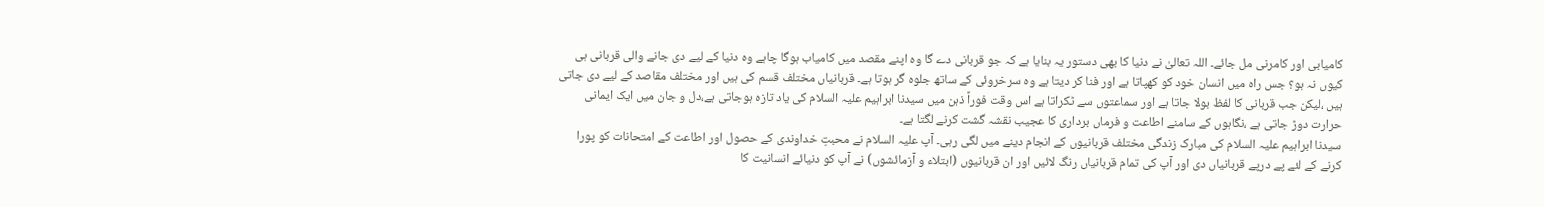کامیابی اور کامرنی مل جائے۔ اللہ تعالیٰ نے دنیا کا بھی دستور یہ بنایا ہے کہ جو قربانی دے گا وہ اپنے مقصد میں کامیاب ہوگا چاہے وہ دنیا کے لیے دی جانے والی قربانی ہی کیوں نہ ہو؟ جس راہ میں انسان خود کو کھپاتا ہے اور فنا کر دیتا ہے وہ سرخروئی کے ساتھ جلوہ گر ہوتا ہے۔ قربانیاں مختلف قسم کی ہیں اور مختلف مقاصد کے لیے دی جاتی ہیں ،لیکن جب قربانی کا لفظ بولا جاتا ہے اور سماعتوں سے ٹکراتا ہے اس وقت فوراً ذہن میں سیدنا ابراہیم علیہ السلام کی یاد تازہ ہوجاتی ہے،دل و جان میں ایک ایمانی حرارت دوڑ جاتی ہے ،نگاہوں کے سامنے اطاعت و فرماں برداری کا عجیب نقشہ گشت کرنے لگتا ہے۔
سیدنا ابراہیم علیہ السلام کی مبارک زندگی مختلف قربانیوں کے انجام دینے میں لگی رہی۔ آپ علیہ السلام نے محبتِ خداوندی کے حصول اور اطاعت کے امتحانات کو پورا کرنے کے لئے پے درپے قربانیاں دی اور آپ کی تمام قربانیاں رنگ لائیں اور ان قربانیوں (ابتلاء و آزمائشوں) نے آپ کو دنیائے انسانیت کا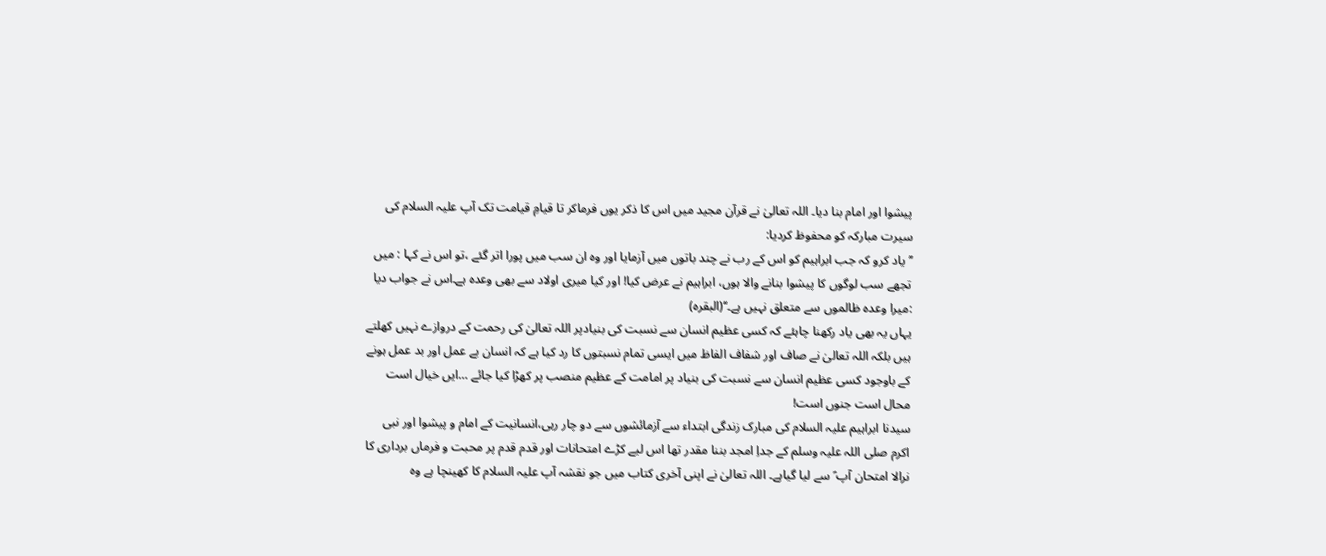پیشوا اور امام بنا دیا۔ اللہ تعالیٰ نے قرآن مجید میں اس کا ذکر یوں فرماکر تا قیامِ قیامت تک آپ علیہ السلام کی سیرت مبارکہ کو محفوظ کردیا:
’’ یاد کرو کہ جب ابراہیم کو اس کے رب نے چند باتوں میں آزمایا اور وہ ان سب میں پورا اتر گئے ،تو اس نے کہا : میں تجھے سب لوگوں کا پیشوا بنانے والا ہوں، ابراہیم نے عرض کیا! اور کیا میری اولاد سے بھی وعدہ ہے۔اس نے جواب دیا :میرا وعدہ ظالموں سے متعلق نہیں ہے۔‘‘(البقرہ)
یہاں یہ بھی یاد رکھنا چاہئے کہ کسی عظیم انسان سے نسبت کی بنیادپر اللہ تعالیٰ کی رحمت کے دروازے نہیں کھلتے ہیں بلکہ اللہ تعالیٰ نے صاف اور شفاف الفاظ میں ایسی تمام نسبتوں کا رد کیا ہے کہ انسان بے عمل اور بد عمل ہونے کے باوجود کسی عظیم انسان سے نسبت کی بنیاد پر امامت کے عظیم منصب پر کھڑا کیا جائے …ایں خیال است محال است جنوں است!
سیدنا ابراہیم علیہ السلام کی مبارک زندگی ابتداء سے آزمائشوں سے دو چار رہی،انسانیت کے امام و پیشوا اور نبی اکرم صلی اللہ علیہ وسلم کے جداِ امجد بننا مقدر تھا اس لیے کڑے امتحانات اور قدم قدم پر محبت و فرماں برداری کا نرالا امتحان آپ ؑ سے لیا گیاہے۔ اللہ تعالیٰ نے اپنی آخری کتاب میں جو نقشہ آپ علیہ السلام کا کھینچا ہے وہ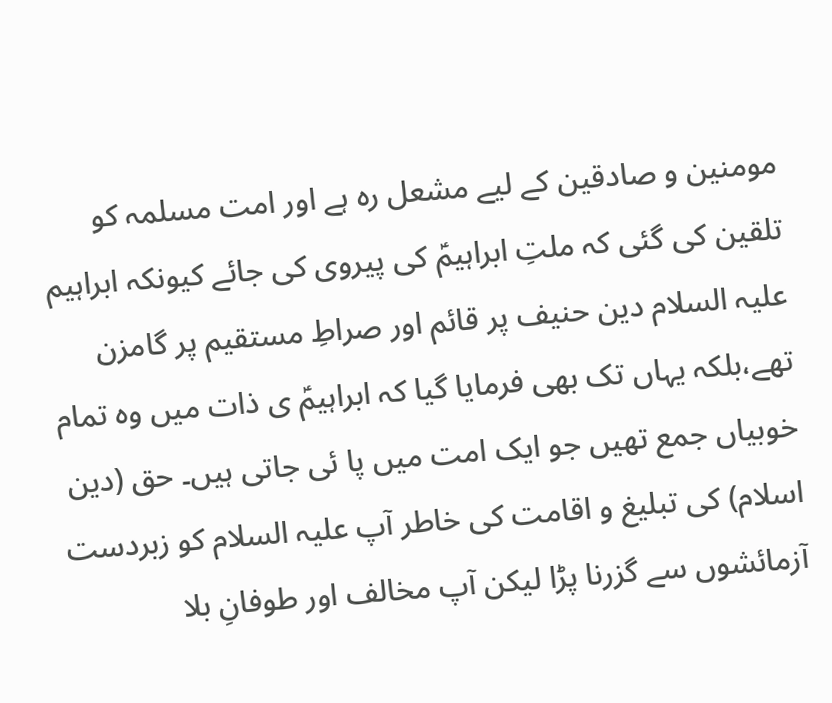مومنین و صادقین کے لیے مشعل رہ ہے اور امت مسلمہ کو تلقین کی گئی کہ ملتِ ابراہیمؑ کی پیروی کی جائے کیونکہ ابراہیم علیہ السلام دین حنیف پر قائم اور صراطِ مستقیم پر گامزن تھے،بلکہ یہاں تک بھی فرمایا گیا کہ ابراہیمؑ ی ذات میں وہ تمام خوبیاں جمع تھیں جو ایک امت میں پا ئی جاتی ہیں۔ حق (دین اسلام) کی تبلیغ و اقامت کی خاطر آپ علیہ السلام کو زبردست آزمائشوں سے گزرنا پڑا لیکن آپ مخالف اور طوفانِ بلا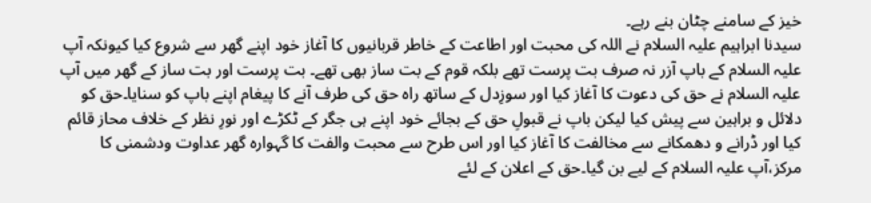خیز کے سامنے چٹان بنے رہے۔
سیدنا ابراہیم علیہ السلام نے اللہ کی محبت اور اطاعت کے خاطر قربانیوں کا آغاز خود اپنے گھر سے شروع کیا کیونکہ آپ علیہ السلام کے باپ آزر نہ صرف بت پرست تھے بلکہ قوم کے بت ساز بھی تھے۔ بت پرست اور بت ساز کے گھر میں آپ علیہ السلام نے حق کی دعوت کا آغاز کیا اور سوزِدل کے ساتھ راہ حق کی طرف آنے کا پیغام اپنے باپ کو سنایا۔حق کو دلائل و براہین سے پیش کیا لیکن باپ نے قبولِ حق کے بجائے خود اپنے ہی جگر کے ٹکڑے اور نورِ نظر کے خلاف محاز قائم کیا اور ڈرانے و دھمکانے سے مخالفت کا آغاز کیا اور اس طرح سے محبت والفت کا گہوارہ گھر عداوت ودشمنی کا مرکز،آپ علیہ السلام کے لیے بن گیا۔حق کے اعلان کے لئے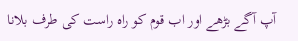آپ آگے بڑھے اور اب قوم کو راہ راست کی طرف بلانا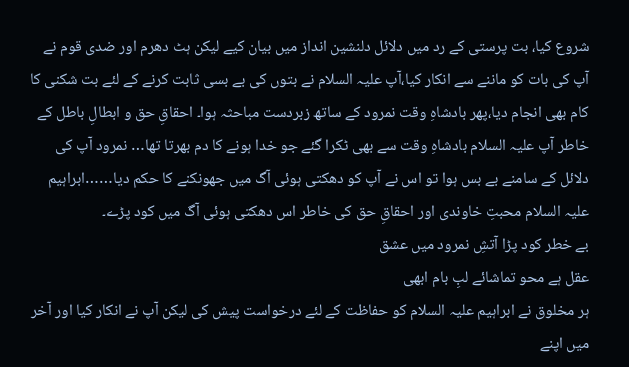شروع کیا، بت پرستی کے رد میں دلائل دلنشین انداز میں بیان کیے لیکن ہٹ دھرم اور ضدی قوم نے آپ کی بات کو ماننے سے انکار کیا،آپ علیہ السلام نے بتوں کی بے بسی ثابت کرنے کے لئے بت شکنی کا کام بھی انجام دیا،پھر بادشاہِ وقت نمرود کے ساتھ زبردست مباحثہ ہوا۔ احقاقِ حق و ابطالِ باطل کے خاطر آپ علیہ السلام بادشاہِ وقت سے بھی ٹکرا گئے جو خدا ہونے کا دم بھرتا تھا… نمرود آپ کی دلائل کے سامنے بے بس ہوا تو اس نے آپ کو دھکتی ہوئی آگ میں جھونکنے کا حکم دیا……ابراہیم علیہ السلام محبتِ خاوندی اور احقاقِ حق کی خاطر اس دھکتی ہوئی آگ میں کود پڑے۔
بے خطر کود پڑا آتشِ نمرود میں عشق
عقل ہے محو تماشائے لبِ بام ابھی
ہر مخلوق نے ابراہیم علیہ السلام کو حفاظت کے لئے درخواست پیش کی لیکن آپ نے انکار کیا اور آخر میں اپنے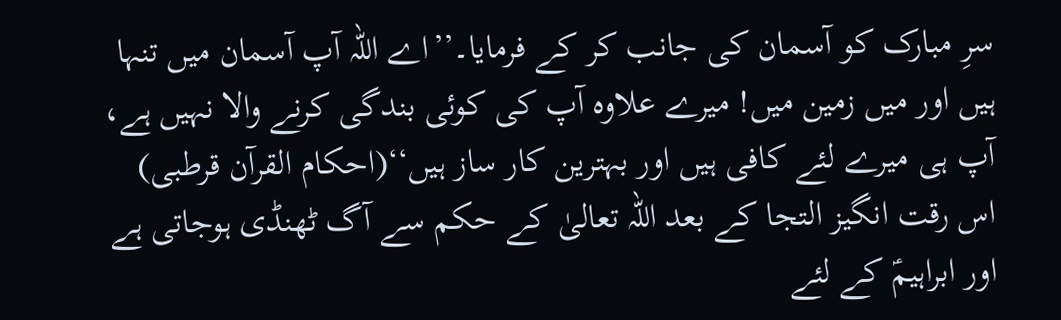سرِ مبارک کو آسمان کی جانب کر کے فرمایا۔’’اے اللہ آپ آسمان میں تنہا ہیں اور میں زمین میں! میرے علاوہ آپ کی کوئی بندگی کرنے والا نہیں ہے، آپ ہی میرے لئے کافی ہیں اور بہترین کار ساز ہیں‘‘(احکام القرآن قرطبی) اس رقت انگیز التجا کے بعد اللہ تعالیٰ کے حکم سے آگ ٹھنڈی ہوجاتی ہے اور ابراہیمؑ کے لئے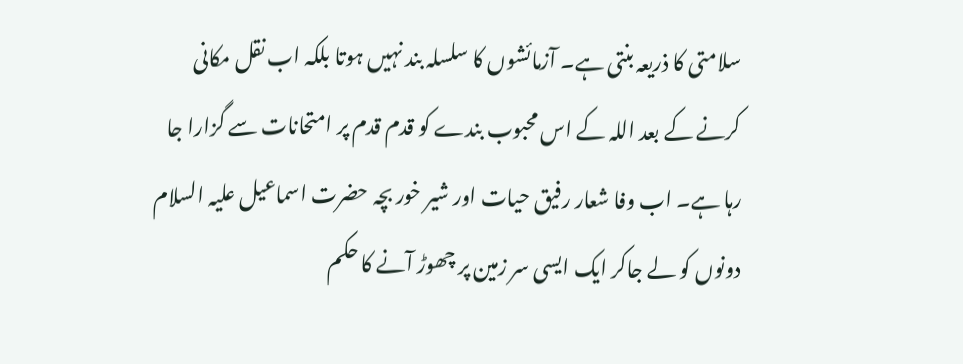سلامتی کا ذریعہ بنتی ہے۔ آزمائشوں کا سلسلہ بند نہیں ہوتا بلکہ اب نقل مکانی کرنے کے بعد اللہ کے اس محبوب بندے کو قدم قدم پر امتحانات سے گزارا جا رہا ہے۔ اب وفا شعار رفیق حیات اور شیر خور بچہ حضرت اسماعیل علیہ السلام دونوں کو لے جاکر ایک ایسی سر زمین پر چھوڑ آنے کا حکم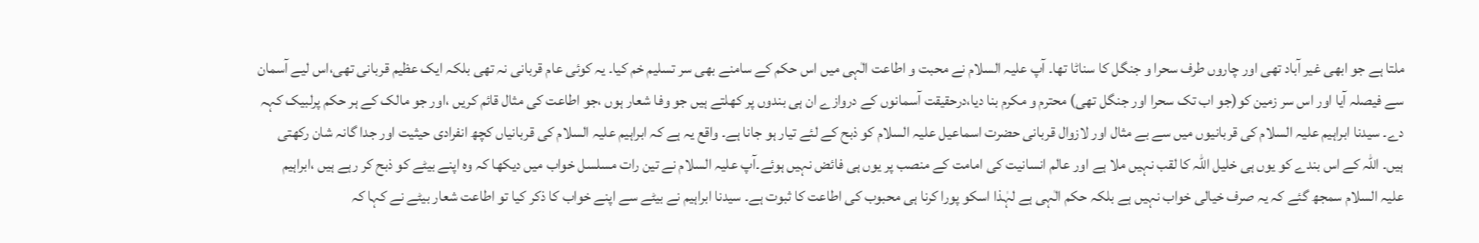ملتا ہے جو ابھی غیر آباد تھی اور چاروں طرف سحرا و جنگل کا سناٹا تھا۔ آپ علیہ السلام نے محبت و اطاعت الٰہی میں اس حکم کے سامنے بھی سر تسلیم خم کیا۔ یہ کوئی عام قربانی نہ تھی بلکہ ایک عظیم قربانی تھی،اس لیے آسمان سے فیصلہ آیا اور اس سر زمین کو(جو اب تک سحرا اور جنگل تھی) محترم و مکرم بنا دیا،درحقیقت آسمانوں کے دروازے ان ہی بندوں پر کھلتے ہیں جو وفا شعار ہوں ،جو اطاعت کی مثال قائم کریں ،اور جو مالک کے ہر حکم پرلبیک کہہ دے۔ سیدنا ابراہیم علیہ السلام کی قربانیوں میں سے بے مثال اور لازوال قربانی حضرت اسماعیل علیہ السلام کو ذبح کے لئے تیار ہو جانا ہے۔ واقع یہ ہے کہ ابراہیم علیہ السلام کی قربانیاں کچھ انفرادی حیثیت اور جدا گانہ شان رکھتی ہیں۔ اللہ کے اس بندے کو یوں ہی خلیل اللہ کا لقب نہیں ملا ہے اور عالم انسانیت کی امامت کے منصب پر یوں ہی فائض نہیں ہوئے۔آپ علیہ السلام نے تین رات مسلسل خواب میں دیکھا کہ وہ اپنے بیٹے کو ذبح کر رہے ہیں ،ابراہیم علیہ السلام سمجھ گئے کہ یہ صرف خیالی خواب نہیں ہے بلکہ حکم الٰہی ہے لہٰذا اسکو پورا کرنا ہی محبوب کی اطاعت کا ثبوت ہے۔ سیدنا ابراہیم نے بیٹے سے اپنے خواب کا ذکر کیا تو اطاعت شعار بیٹے نے کہا کہ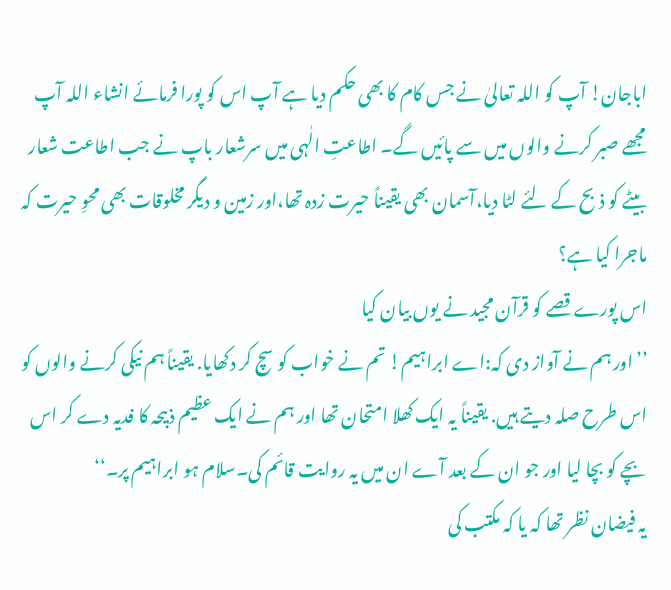اباجان! آپ کو اللہ تعالیٰ نے جس کام کا بھی حکم دیا ہے آپ اس کو پورا فرمائے انشاء اللہ آپ مجھے صبر کرنے والوں میں سے پائیں گے۔ اطاعتِ الٰہی میں سرشعار باپ نے جب اطاعت شعار بیٹے کو ذبح کے لئے لٹا دیا،آسمان بھی یقیناً حیرت زدہ تھا،اور زمین و دیگر مخلوقات بھی محوِ حیرت کہ ماجرا کیا ہے؟
اس پورے قصے کو قرآن مجید نے یوں بیان کیا
’’اور ہم نے آواز دی کہ:اے ابراہیم! تم نے خواب کو سچ کر دکھایا. یقیناً ہم نیکی کرنے والوں کو اس طرح صلہ دیتے ہیں. یقیناً یہ ایک کھلا امتحان تھا اور ہم نے ایک عظیم ذبیحہ کا فدیہ دے کر اس بچے کو بچا لیا اور جو ان کے بعد آے ان میں یہ روایت قائم کی۔سلام ہو ابراہیم پر۔‘‘
یہ فیضان نظر تھا کہ یا کہ مکتب کی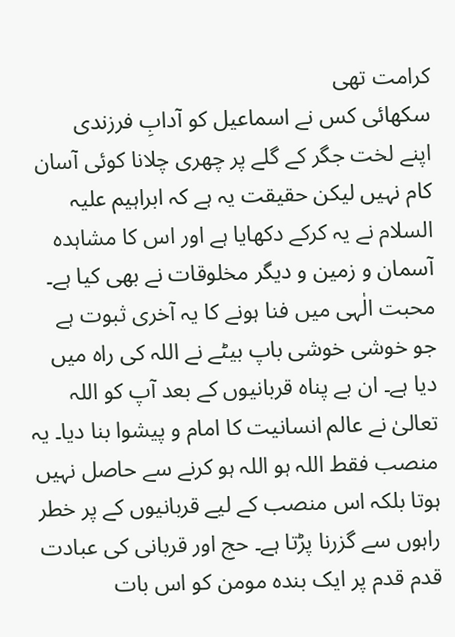کرامت تھی
سکھائی کس نے اسماعیل کو آدابِ فرزندی
اپنے لخت جگر کے گلے پر چھری چلانا کوئی آسان کام نہیں لیکن حقیقت یہ ہے کہ ابراہیم علیہ السلام نے یہ کرکے دکھایا ہے اور اس کا مشاہدہ آسمان و زمین و دیگر مخلوقات نے بھی کیا ہے۔ محبت الٰہی میں فنا ہونے کا یہ آخری ثبوت ہے جو خوشی خوشی باپ بیٹے نے اللہ کی راہ میں دیا ہے۔ ان بے پناہ قربانیوں کے بعد آپ کو اللہ تعالیٰ نے عالم انسانیت کا امام و پیشوا بنا دیا۔ یہ منصب فقط اللہ ہو اللہ ہو کرنے سے حاصل نہیں ہوتا بلکہ اس منصب کے لیے قربانیوں کے پر خطر راہوں سے گزرنا پڑتا ہے۔ حج اور قربانی کی عبادت قدم قدم پر ایک بندہ مومن کو اس بات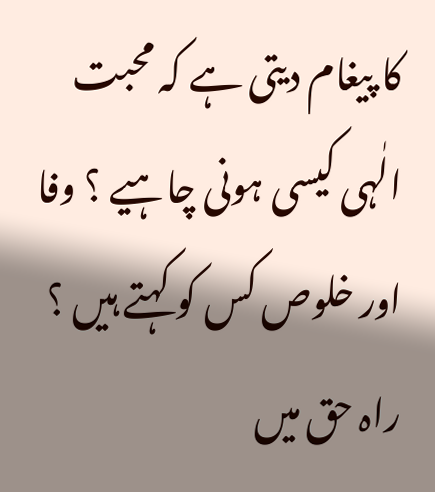کا پیغام دیتی ہے کہ محبت الٰہی کیسی ہونی چاہیے ؟ وفا اور خلوص کس کو کہتے ہیں ؟ راہ حق میں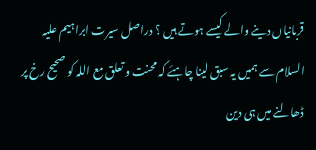قربانیاں دینے والے کیسے ہوتے ہیں ؟ دراصل سیرت ابراہیم علیہ السلام سے ہمیں یہ سبق لینا چاہئے کہ محنت و تعلق مع اللہ کو صحیح رخ پر ڈھالنے میں ہی دین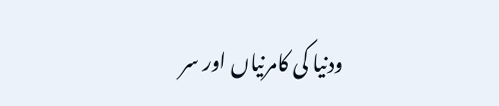ودنیا کی کامرنیاں اور سر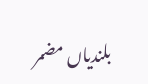بلندیاں مضمر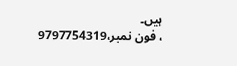ہیں۔
، فون نمبر،9797754319